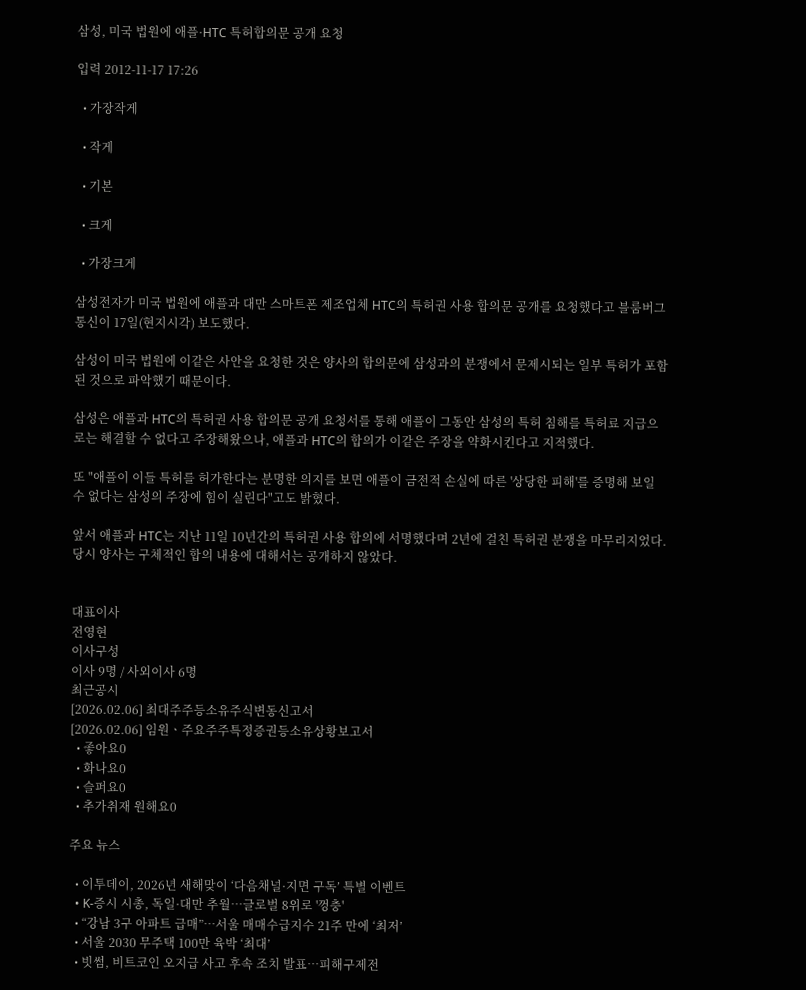삼성, 미국 법원에 애플·HTC 특허합의문 공개 요청

입력 2012-11-17 17:26

  • 가장작게

  • 작게

  • 기본

  • 크게

  • 가장크게

삼성전자가 미국 법원에 애플과 대만 스마트폰 제조업체 HTC의 특허권 사용 합의문 공개를 요청했다고 블룸버그 통신이 17일(현지시각) 보도했다.

삼성이 미국 법원에 이같은 사안을 요청한 것은 양사의 합의문에 삼성과의 분쟁에서 문제시되는 일부 특허가 포함된 것으로 파악했기 때문이다.

삼성은 애플과 HTC의 특허권 사용 합의문 공개 요청서를 통해 애플이 그동안 삼성의 특허 침해를 특허료 지급으로는 해결할 수 없다고 주장해왔으나, 애플과 HTC의 합의가 이같은 주장을 약화시킨다고 지적했다.

또 "애플이 이들 특허를 허가한다는 분명한 의지를 보면 애플이 금전적 손실에 따른 '상당한 피해'를 증명해 보일 수 없다는 삼성의 주장에 힘이 실린다"고도 밝혔다.

앞서 애플과 HTC는 지난 11일 10년간의 특허권 사용 합의에 서명했다며 2년에 걸친 특허권 분쟁을 마무리지었다. 당시 양사는 구체적인 합의 내용에 대해서는 공개하지 않았다.


대표이사
전영현
이사구성
이사 9명 / 사외이사 6명
최근공시
[2026.02.06] 최대주주등소유주식변동신고서
[2026.02.06] 임원ㆍ주요주주특정증권등소유상황보고서
  • 좋아요0
  • 화나요0
  • 슬퍼요0
  • 추가취재 원해요0

주요 뉴스

  • 이투데이, 2026년 새해맞이 ‘다음채널·지면 구독’ 특별 이벤트
  • K-증시 시총, 독일·대만 추월…글로벌 8위로 '껑충'
  • “강남 3구 아파트 급매”…서울 매매수급지수 21주 만에 ‘최저’
  • 서울 2030 무주택 100만 육박 ‘최대’
  • 빗썸, 비트코인 오지급 사고 후속 조치 발표…피해구제전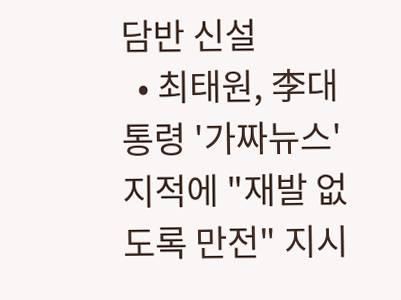담반 신설
  • 최태원, 李대통령 '가짜뉴스' 지적에 "재발 없도록 만전" 지시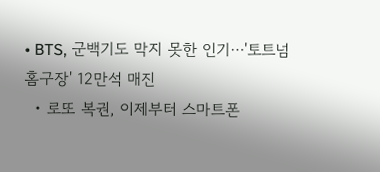• BTS, 군백기도 막지 못한 인기⋯'토트넘 홈구장' 12만석 매진
  • 로또 복권, 이제부터 스마트폰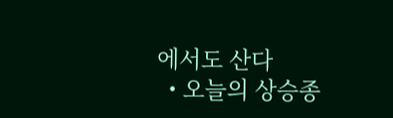에서도 산다
  • 오늘의 상승종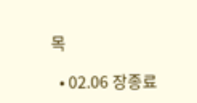목

  • 02.06 장종료